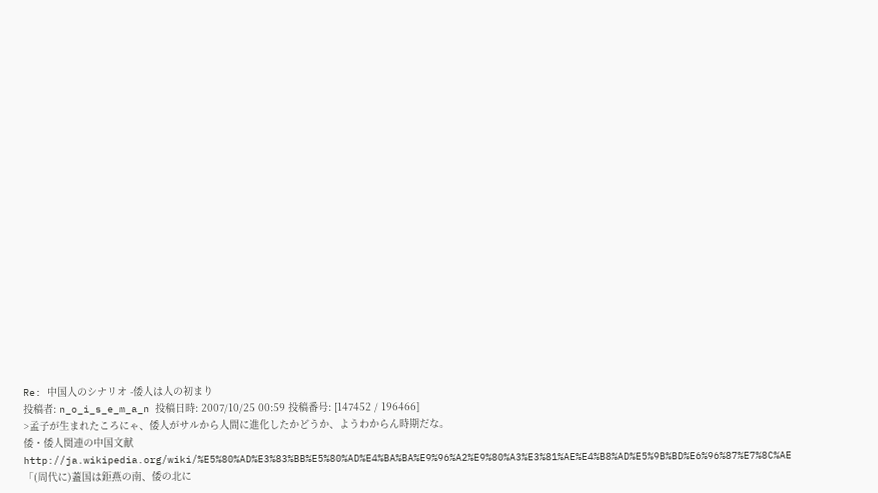Re: 中国人のシナリオ -倭人は人の初まり
投稿者: n_o_i_s_e_m_a_n 投稿日時: 2007/10/25 00:59 投稿番号: [147452 / 196466]
>孟子が生まれたころにゃ、倭人がサルから人間に進化したかどうか、ようわからん時期だな。
倭・倭人関連の中国文献
http://ja.wikipedia.org/wiki/%E5%80%AD%E3%83%BB%E5%80%AD%E4%BA%BA%E9%96%A2%E9%80%A3%E3%81%AE%E4%B8%AD%E5%9B%BD%E6%96%87%E7%8C%AE
「(周代に)蓋国は鉅燕の南、倭の北に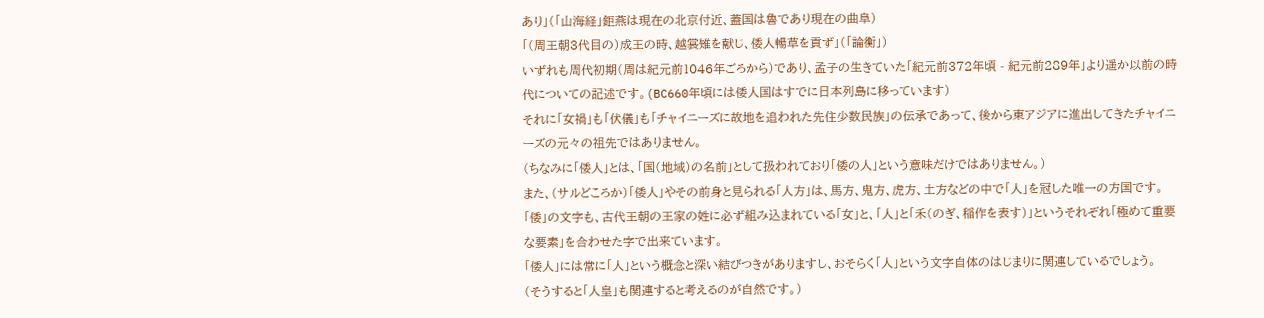あり」(「山海経」鉅燕は現在の北京付近、蓋国は魯であり現在の曲阜)
「(周王朝3代目の)成王の時、越裳雉を献じ、倭人暢草を貢ず」(「論衡」)
いずれも周代初期(周は紀元前1046年ごろから)であり、孟子の生きていた「紀元前372年頃 - 紀元前289年」より遥か以前の時代についての記述です。(BC660年頃には倭人国はすでに日本列島に移っています)
それに「女禍」も「伏儀」も「チャイニーズに故地を追われた先住少数民族」の伝承であって、後から東アジアに進出してきたチャイニーズの元々の祖先ではありません。
(ちなみに「倭人」とは、「国(地域)の名前」として扱われており「倭の人」という意味だけではありません。)
また、(サルどころか)「倭人」やその前身と見られる「人方」は、馬方、鬼方、虎方、土方などの中で「人」を冠した唯一の方国です。
「倭」の文字も、古代王朝の王家の姓に必ず組み込まれている「女」と、「人」と「禾(のぎ、稲作を表す)」というそれぞれ「極めて重要な要素」を合わせた字で出来ています。
「倭人」には常に「人」という概念と深い結びつきがありますし、おそらく「人」という文字自体のはじまりに関連しているでしょう。
(そうすると「人皇」も関連すると考えるのが自然です。)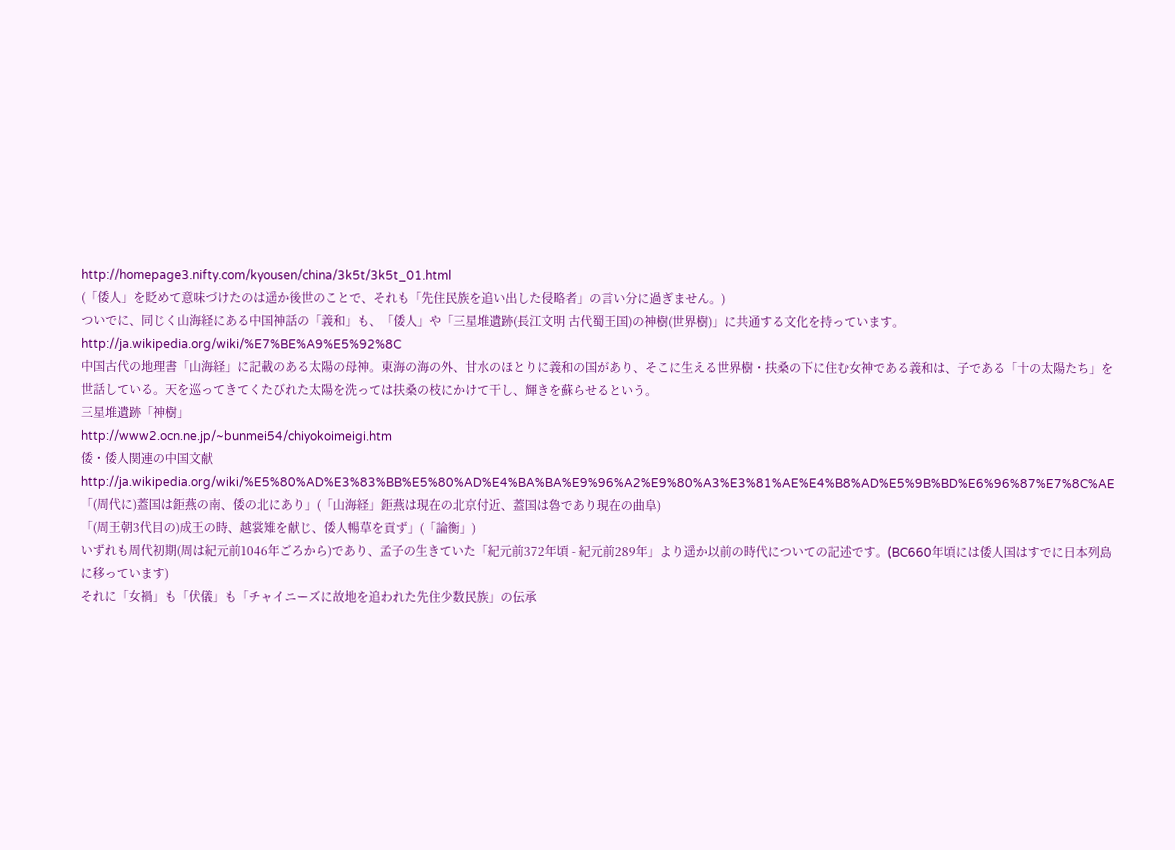http://homepage3.nifty.com/kyousen/china/3k5t/3k5t_01.html
(「倭人」を貶めて意味づけたのは遥か後世のことで、それも「先住民族を追い出した侵略者」の言い分に過ぎません。)
ついでに、同じく山海経にある中国神話の「義和」も、「倭人」や「三星堆遺跡(長江文明 古代蜀王国)の神樹(世界樹)」に共通する文化を持っています。
http://ja.wikipedia.org/wiki/%E7%BE%A9%E5%92%8C
中国古代の地理書「山海経」に記載のある太陽の母神。東海の海の外、甘水のほとりに義和の国があり、そこに生える世界樹・扶桑の下に住む女神である義和は、子である「十の太陽たち」を世話している。天を巡ってきてくたびれた太陽を洗っては扶桑の枝にかけて干し、輝きを蘇らせるという。
三星堆遺跡「神樹」
http://www2.ocn.ne.jp/~bunmei54/chiyokoimeigi.htm
倭・倭人関連の中国文献
http://ja.wikipedia.org/wiki/%E5%80%AD%E3%83%BB%E5%80%AD%E4%BA%BA%E9%96%A2%E9%80%A3%E3%81%AE%E4%B8%AD%E5%9B%BD%E6%96%87%E7%8C%AE
「(周代に)蓋国は鉅燕の南、倭の北にあり」(「山海経」鉅燕は現在の北京付近、蓋国は魯であり現在の曲阜)
「(周王朝3代目の)成王の時、越裳雉を献じ、倭人暢草を貢ず」(「論衡」)
いずれも周代初期(周は紀元前1046年ごろから)であり、孟子の生きていた「紀元前372年頃 - 紀元前289年」より遥か以前の時代についての記述です。(BC660年頃には倭人国はすでに日本列島に移っています)
それに「女禍」も「伏儀」も「チャイニーズに故地を追われた先住少数民族」の伝承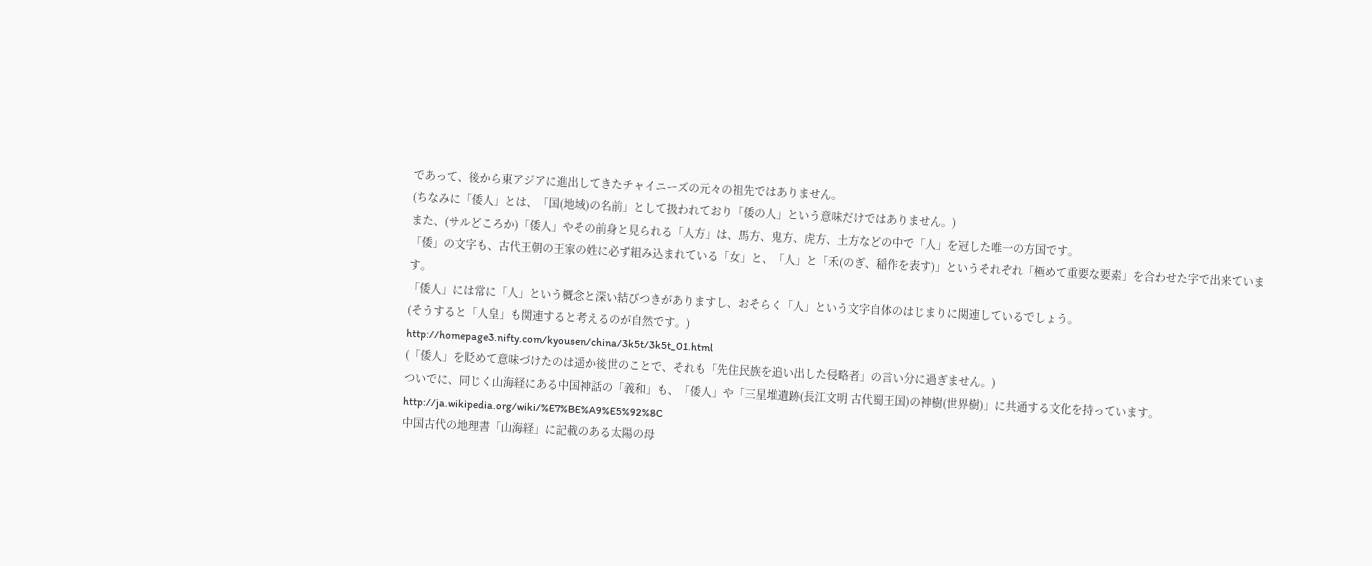であって、後から東アジアに進出してきたチャイニーズの元々の祖先ではありません。
(ちなみに「倭人」とは、「国(地域)の名前」として扱われており「倭の人」という意味だけではありません。)
また、(サルどころか)「倭人」やその前身と見られる「人方」は、馬方、鬼方、虎方、土方などの中で「人」を冠した唯一の方国です。
「倭」の文字も、古代王朝の王家の姓に必ず組み込まれている「女」と、「人」と「禾(のぎ、稲作を表す)」というそれぞれ「極めて重要な要素」を合わせた字で出来ています。
「倭人」には常に「人」という概念と深い結びつきがありますし、おそらく「人」という文字自体のはじまりに関連しているでしょう。
(そうすると「人皇」も関連すると考えるのが自然です。)
http://homepage3.nifty.com/kyousen/china/3k5t/3k5t_01.html
(「倭人」を貶めて意味づけたのは遥か後世のことで、それも「先住民族を追い出した侵略者」の言い分に過ぎません。)
ついでに、同じく山海経にある中国神話の「義和」も、「倭人」や「三星堆遺跡(長江文明 古代蜀王国)の神樹(世界樹)」に共通する文化を持っています。
http://ja.wikipedia.org/wiki/%E7%BE%A9%E5%92%8C
中国古代の地理書「山海経」に記載のある太陽の母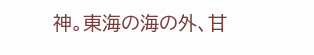神。東海の海の外、甘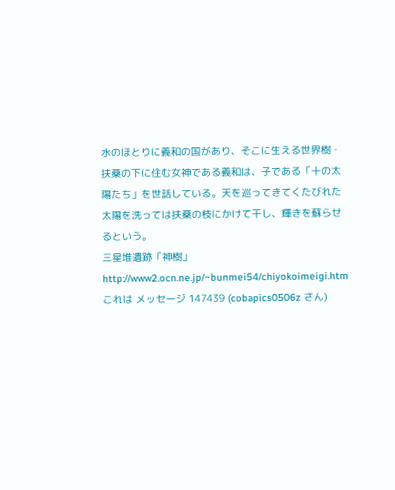水のほとりに義和の国があり、そこに生える世界樹・扶桑の下に住む女神である義和は、子である「十の太陽たち」を世話している。天を巡ってきてくたびれた太陽を洗っては扶桑の枝にかけて干し、輝きを蘇らせるという。
三星堆遺跡「神樹」
http://www2.ocn.ne.jp/~bunmei54/chiyokoimeigi.htm
これは メッセージ 147439 (cobapics0506z さん)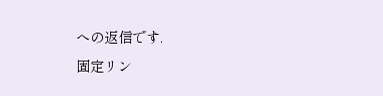への返信です.
固定リン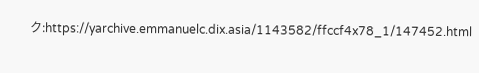ク:https://yarchive.emmanuelc.dix.asia/1143582/ffccf4x78_1/147452.html